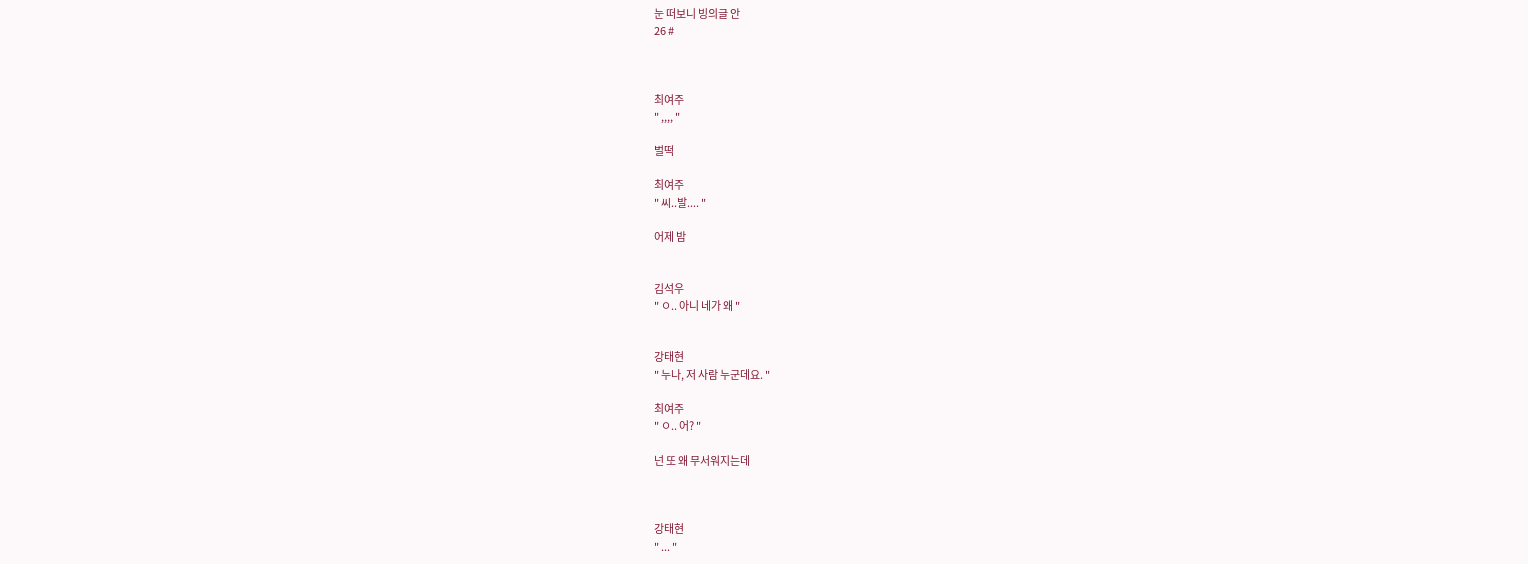눈 떠보니 빙의글 안
26 #



최여주
" ,,,, "

벌떡

최여주
" 씨..발.... "

어제 밤


김석우
" ㅇ.. 아니 네가 왜 "


강태현
" 누나, 저 사람 누군데요. "

최여주
" ㅇ.. 어? "

넌 또 왜 무서워지는데



강태현
" ... "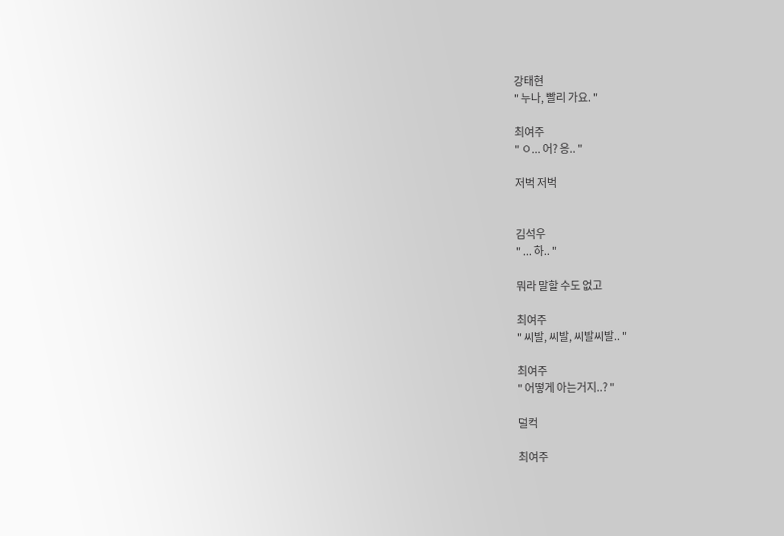강태현
" 누나, 빨리 가요. "

최여주
" ㅇ... 어? 응.. "

저벅 저벅


김석우
" ... 하.. "

뭐라 말할 수도 없고

최여주
" 씨발, 씨발, 씨발씨발.. "

최여주
" 어떻게 아는거지..? "

덜컥

최여주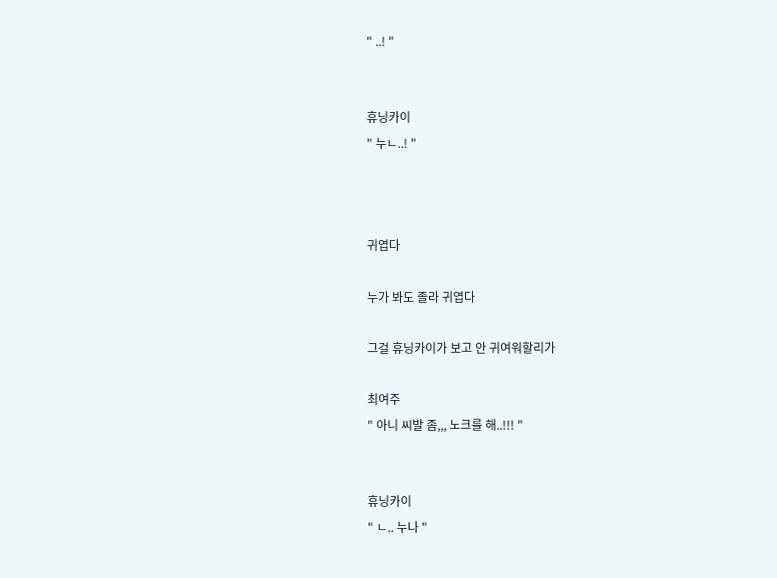" ..! "


휴닝카이
" 누ㄴ..! "



귀엽다

누가 봐도 졸라 귀엽다

그걸 휴닝카이가 보고 안 귀여워할리가

최여주
" 아니 씨발 좀,,, 노크를 해..!!! "


휴닝카이
" ㄴ.. 누나 "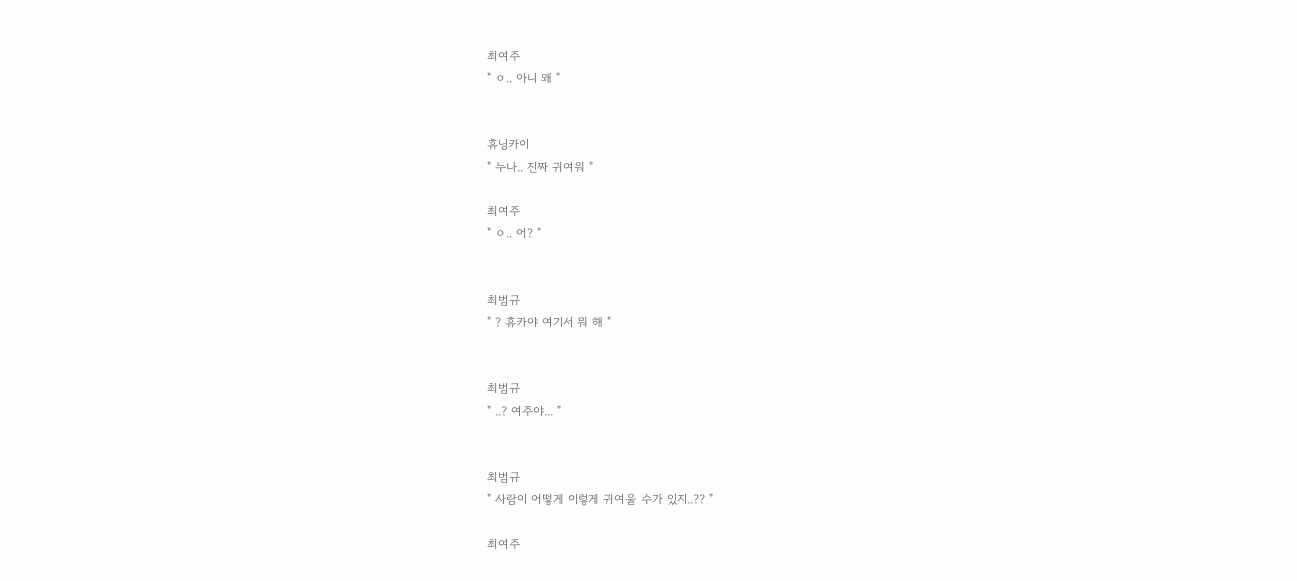최여주
" ㅇ.. 아니 왜 "


휴닝카이
" 누나.. 진짜 귀여워 "

최여주
" ㅇ.. 어? "


최범규
" ? 휴카야 여기서 뭐 해 "


최범규
" ..? 여주야... "


최범규
" 사람이 어떻게 이렇게 귀여울 수가 있지..?? "

최여주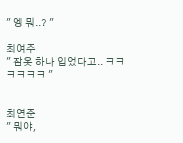" 엥 뭐..? "

최여주
" 잠옷 하나 입었다고.. ㅋㅋㅋㅋㅋㅋ "


최연준
" 뭐야,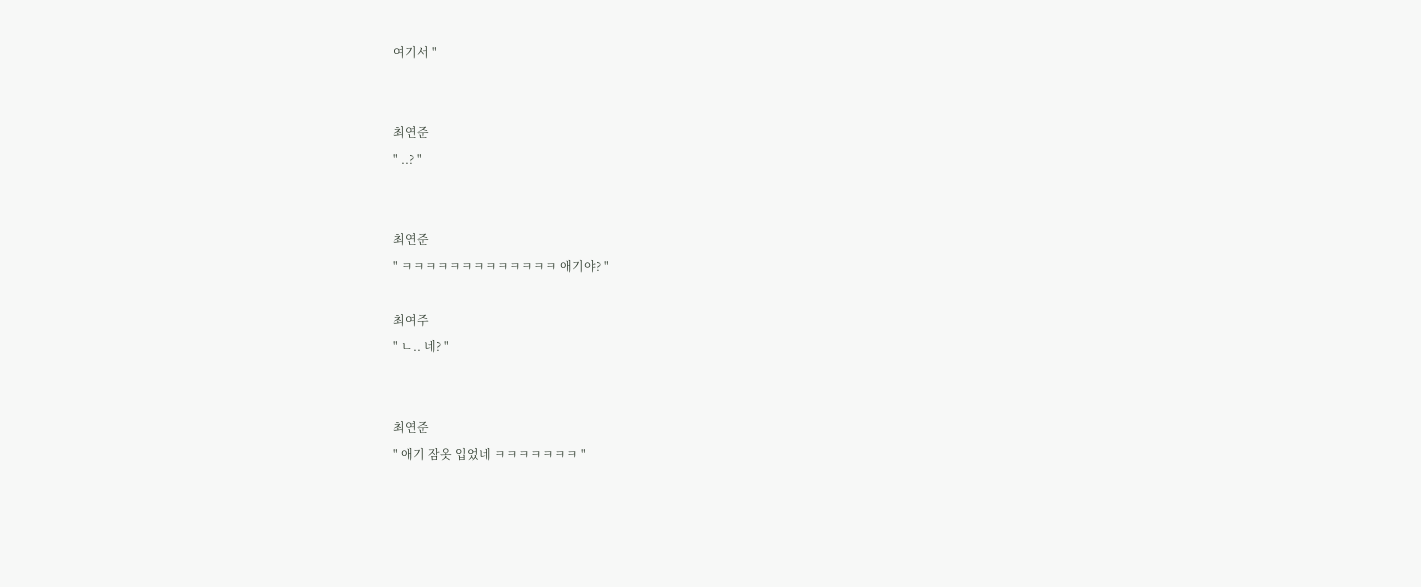여기서 "


최연준
" ..? "


최연준
" ㅋㅋㅋㅋㅋㅋㅋㅋㅋㅋㅋㅋㅋ 애기야? "

최여주
" ㄴ.. 네? "


최연준
" 애기 잠옷 입었네 ㅋㅋㅋㅋㅋㅋㅋ "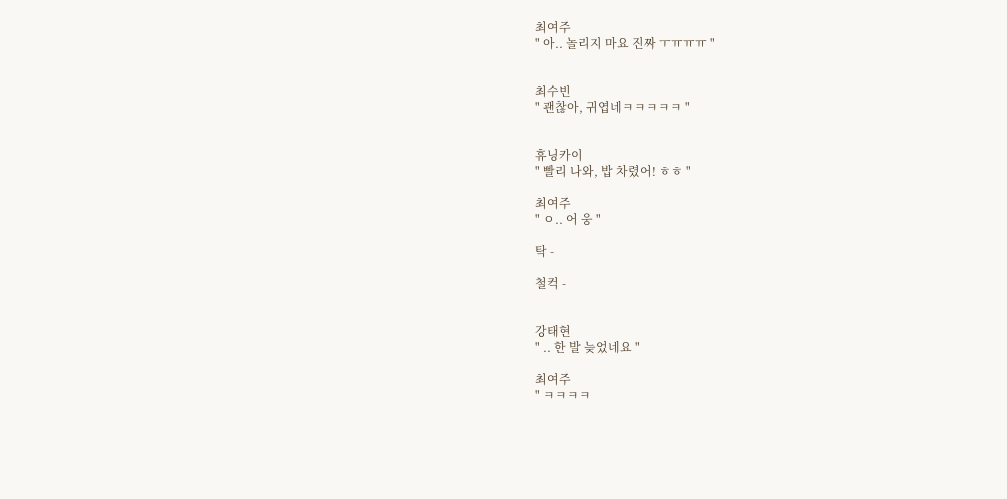최여주
" 아.. 놀리지 마요 진짜 ㅜㅠㅠㅠ "


최수빈
" 괜찮아, 귀엽네ㅋㅋㅋㅋㅋ "


휴닝카이
" 빨리 나와, 밥 차렸어! ㅎㅎ "

최여주
" ㅇ.. 어 웅 "

탁 -

철컥 -


강태현
" .. 한 발 늦었네요 "

최여주
" ㅋㅋㅋㅋ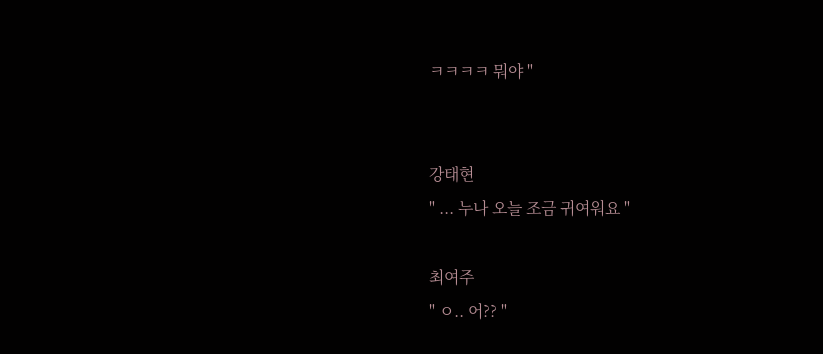ㅋㅋㅋㅋ 뭐야 "


강태현
" ... 누나 오늘 조금 귀여워요 "

최여주
" ㅇ.. 어?? "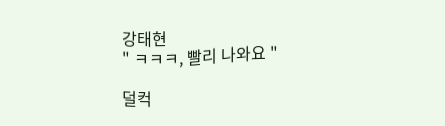강태현
" ㅋㅋㅋ, 빨리 나와요 "

덜컥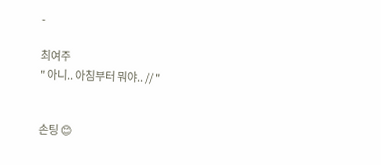-

최여주
" 아니.. 아침부터 뭐야.. // "


손팅 😊